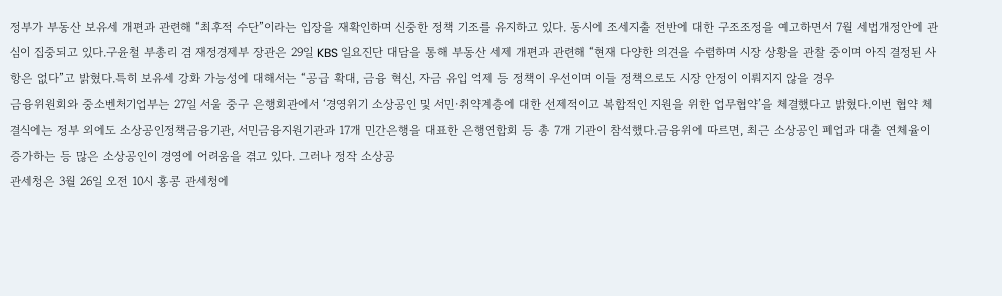정부가 부동산 보유세 개편과 관련해 “최후적 수단”이라는 입장을 재확인하며 신중한 정책 기조를 유지하고 있다. 동시에 조세지출 전반에 대한 구조조정을 예고하면서 7월 세법개정안에 관심이 집중되고 있다.구윤철 부총리 겸 재정경제부 장관은 29일 KBS 일요진단 대담을 통해 부동산 세제 개편과 관련해 “현재 다양한 의견을 수렴하며 시장 상황을 관찰 중이며 아직 결정된 사항은 없다”고 밝혔다.특히 보유세 강화 가능성에 대해서는 “공급 확대, 금융 혁신, 자금 유입 억제 등 정책이 우선이며 이들 정책으로도 시장 안정이 이뤄지지 않을 경우
금융위원회와 중소벤처기업부는 27일 서울 중구 은행회관에서 ‘경영위기 소상공인 및 서민·취약계층에 대한 선제적이고 복합적인 지원을 위한 업무협약’을 체결했다고 밝혔다.이번 협약 체결식에는 정부 외에도 소상공인정책금융기관, 서민금융지원기관과 17개 민간은행을 대표한 은행연합회 등 총 7개 기관이 참석했다.금융위에 따르면, 최근 소상공인 폐업과 대출 연체율이 증가하는 등 많은 소상공인이 경영에 어려움을 겪고 있다. 그러나 정작 소상공
관세청은 3월 26일 오전 10시 홍콩 관세청에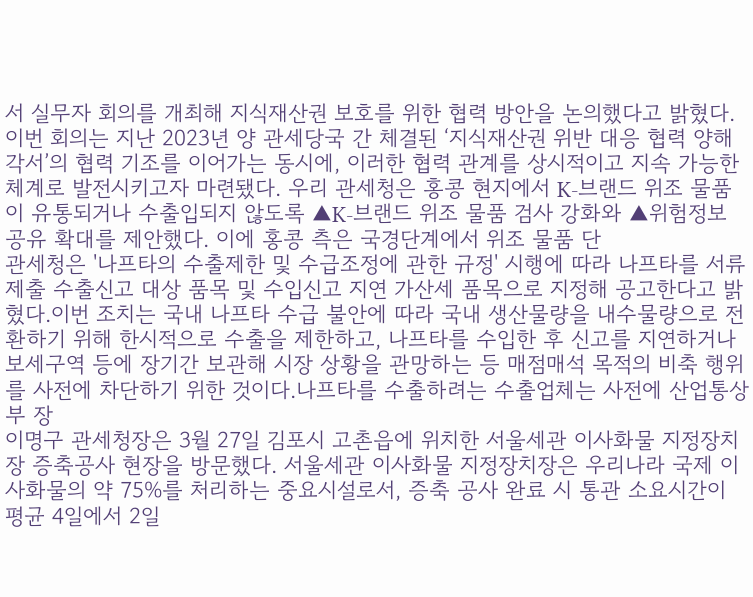서 실무자 회의를 개최해 지식재산권 보호를 위한 협력 방안을 논의했다고 밝혔다. 이번 회의는 지난 2023년 양 관세당국 간 체결된 ‘지식재산권 위반 대응 협력 양해각서’의 협력 기조를 이어가는 동시에, 이러한 협력 관계를 상시적이고 지속 가능한 체계로 발전시키고자 마련됐다. 우리 관세청은 홍콩 현지에서 K-브랜드 위조 물품이 유통되거나 수출입되지 않도록 ▲K-브랜드 위조 물품 검사 강화와 ▲위험정보 공유 확대를 제안했다. 이에 홍콩 측은 국경단계에서 위조 물품 단
관세청은 '나프타의 수출제한 및 수급조정에 관한 규정' 시행에 따라 나프타를 서류제출 수출신고 대상 품목 및 수입신고 지연 가산세 품목으로 지정해 공고한다고 밝혔다.이번 조치는 국내 나프타 수급 불안에 따라 국내 생산물량을 내수물량으로 전환하기 위해 한시적으로 수출을 제한하고, 나프타를 수입한 후 신고를 지연하거나 보세구역 등에 장기간 보관해 시장 상황을 관망하는 등 매점매석 목적의 비축 행위를 사전에 차단하기 위한 것이다.나프타를 수출하려는 수출업체는 사전에 산업통상부 장
이명구 관세청장은 3월 27일 김포시 고촌읍에 위치한 서울세관 이사화물 지정장치장 증축공사 현장을 방문했다. 서울세관 이사화물 지정장치장은 우리나라 국제 이사화물의 약 75%를 처리하는 중요시설로서, 증축 공사 완료 시 통관 소요시간이 평균 4일에서 2일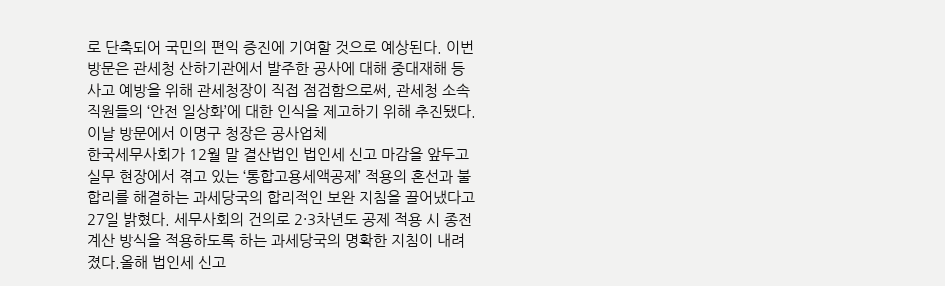로 단축되어 국민의 편익 증진에 기여할 것으로 예상된다. 이번 방문은 관세청 산하기관에서 발주한 공사에 대해 중대재해 등 사고 예방을 위해 관세청장이 직접 점검함으로써, 관세청 소속 직원들의 ‘안전 일상화’에 대한 인식을 제고하기 위해 추진됐다. 이날 방문에서 이명구 청장은 공사업체
한국세무사회가 12월 말 결산법인 법인세 신고 마감을 앞두고 실무 현장에서 겪고 있는 ‘통합고용세액공제’ 적용의 혼선과 불합리를 해결하는 과세당국의 합리적인 보완 지침을 끌어냈다고 27일 밝혔다. 세무사회의 건의로 2·3차년도 공제 적용 시 종전 계산 방식을 적용하도록 하는 과세당국의 명확한 지침이 내려졌다.올해 법인세 신고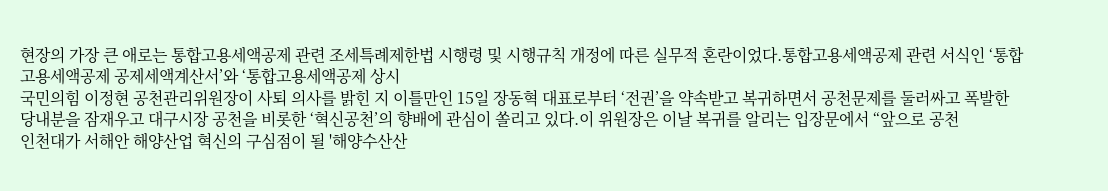현장의 가장 큰 애로는 통합고용세액공제 관련 조세특례제한법 시행령 및 시행규칙 개정에 따른 실무적 혼란이었다.통합고용세액공제 관련 서식인 ‘통합고용세액공제 공제세액계산서’와 ‘통합고용세액공제 상시
국민의힘 이정현 공천관리위원장이 사퇴 의사를 밝힌 지 이틀만인 15일 장동혁 대표로부터 ‘전권’을 약속받고 복귀하면서 공천문제를 둘러싸고 폭발한 당내분을 잠재우고 대구시장 공천을 비롯한 ‘혁신공천’의 향배에 관심이 쏠리고 있다.이 위원장은 이날 복귀를 알리는 입장문에서 “앞으로 공천
인천대가 서해안 해양산업 혁신의 구심점이 될 '해양수산산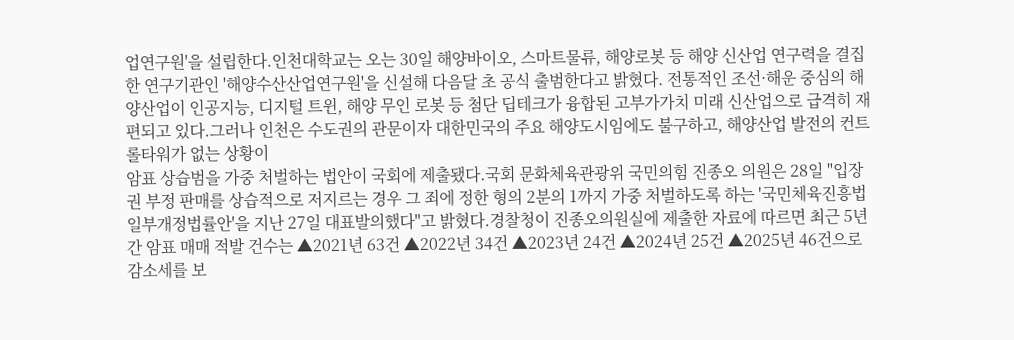업연구원'을 설립한다.인천대학교는 오는 30일 해양바이오, 스마트물류, 해양로봇 등 해양 신산업 연구력을 결집한 연구기관인 '해양수산산업연구원'을 신설해 다음달 초 공식 출범한다고 밝혔다. 전통적인 조선·해운 중심의 해양산업이 인공지능, 디지털 트윈, 해양 무인 로봇 등 첨단 딥테크가 융합된 고부가가치 미래 신산업으로 급격히 재편되고 있다.그러나 인천은 수도권의 관문이자 대한민국의 주요 해양도시임에도 불구하고, 해양산업 발전의 컨트롤타워가 없는 상황이
암표 상습범을 가중 처벌하는 법안이 국회에 제출됐다.국회 문화체육관광위 국민의힘 진종오 의원은 28일 "입장권 부정 판매를 상습적으로 저지르는 경우 그 죄에 정한 형의 2분의 1까지 가중 처벌하도록 하는 '국민체육진흥법 일부개정법률안'을 지난 27일 대표발의했다"고 밝혔다.경찰청이 진종오의원실에 제출한 자료에 따르면 최근 5년간 암표 매매 적발 건수는 ▲2021년 63건 ▲2022년 34건 ▲2023년 24건 ▲2024년 25건 ▲2025년 46건으로 감소세를 보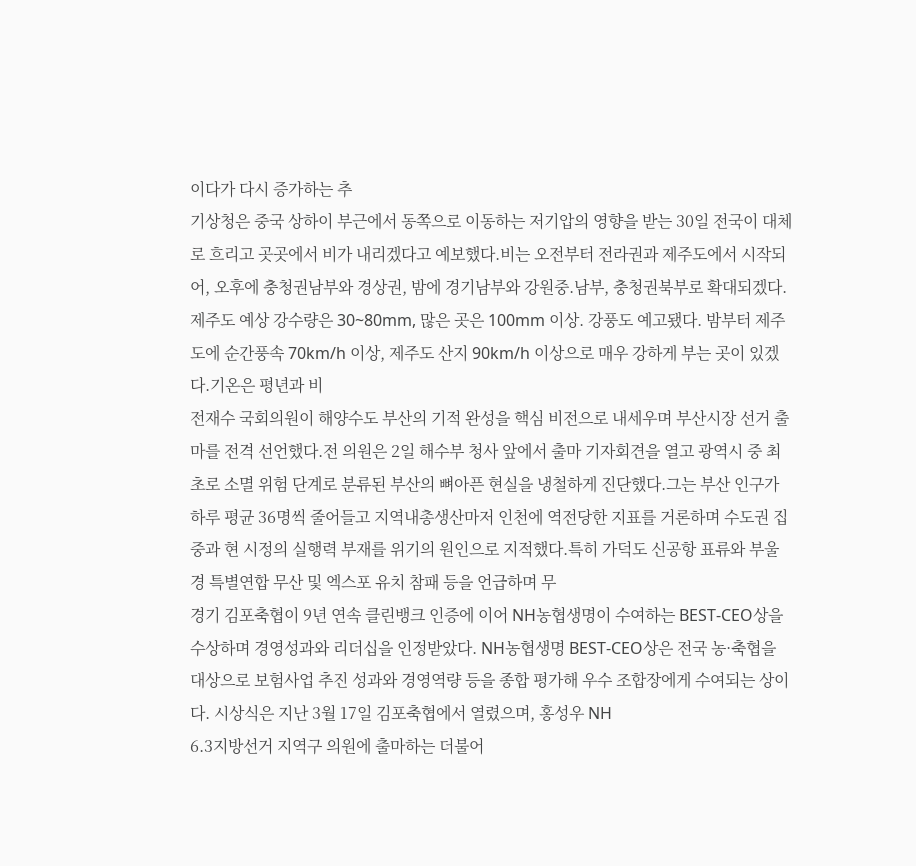이다가 다시 증가하는 추
기상청은 중국 상하이 부근에서 동쪽으로 이동하는 저기압의 영향을 받는 30일 전국이 대체로 흐리고 곳곳에서 비가 내리겠다고 예보했다.비는 오전부터 전라권과 제주도에서 시작되어, 오후에 충청권남부와 경상권, 밤에 경기남부와 강원중.남부, 충청권북부로 확대되겠다.제주도 예상 강수량은 30~80mm, 많은 곳은 100mm 이상. 강풍도 예고됐다. 밤부터 제주도에 순간풍속 70km/h 이상, 제주도 산지 90km/h 이상으로 매우 강하게 부는 곳이 있겠다.기온은 평년과 비
전재수 국회의원이 해양수도 부산의 기적 완성을 핵심 비전으로 내세우며 부산시장 선거 출마를 전격 선언했다.전 의원은 2일 해수부 청사 앞에서 출마 기자회견을 열고 광역시 중 최초로 소멸 위험 단계로 분류된 부산의 뼈아픈 현실을 냉철하게 진단했다.그는 부산 인구가 하루 평균 36명씩 줄어들고 지역내총생산마저 인천에 역전당한 지표를 거론하며 수도권 집중과 현 시정의 실행력 부재를 위기의 원인으로 지적했다.특히 가덕도 신공항 표류와 부울경 특별연합 무산 및 엑스포 유치 참패 등을 언급하며 무
경기 김포축협이 9년 연속 클린뱅크 인증에 이어 NH농협생명이 수여하는 BEST-CEO상을 수상하며 경영성과와 리더십을 인정받았다. NH농협생명 BEST-CEO상은 전국 농·축협을 대상으로 보험사업 추진 성과와 경영역량 등을 종합 평가해 우수 조합장에게 수여되는 상이다. 시상식은 지난 3월 17일 김포축협에서 열렸으며, 홍성우 NH
6.3지방선거 지역구 의원에 출마하는 더불어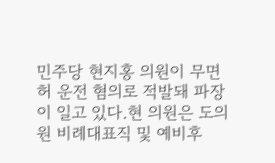민주당 현지홍 의원이 무면허 운전 혐의로 적발돼 파장이 일고 있다.현 의원은 도의원 비례대표직 및 예비후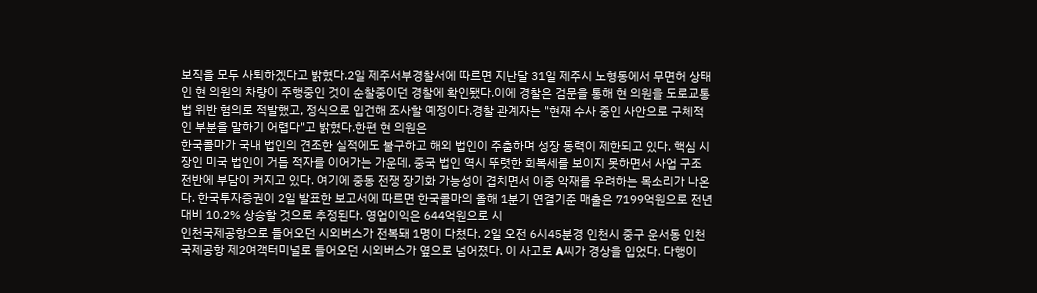보직을 모두 사퇴하겠다고 밝혔다.2일 제주서부경찰서에 따르면 지난달 31일 제주시 노형동에서 무면허 상태인 현 의원의 차량이 주행중인 것이 순찰중이던 경찰에 확인됐다.이에 경찰은 검문을 통해 현 의원을 도로교통법 위반 혐의로 적발했고, 정식으로 입건해 조사할 예정이다.경찰 관계자는 "현재 수사 중인 사안으로 구체적인 부분을 말하기 어렵다"고 밝혔다.한편 현 의원은
한국콜마가 국내 법인의 견조한 실적에도 불구하고 해외 법인이 주춤하며 성장 동력이 제한되고 있다. 핵심 시장인 미국 법인이 거듭 적자를 이어가는 가운데, 중국 법인 역시 뚜렷한 회복세를 보이지 못하면서 사업 구조 전반에 부담이 커지고 있다. 여기에 중동 전쟁 장기화 가능성이 겹치면서 이중 악재를 우려하는 목소리가 나온다. 한국투자증권이 2일 발표한 보고서에 따르면 한국콜마의 올해 1분기 연결기준 매출은 7199억원으로 전년 대비 10.2% 상승할 것으로 추정된다. 영업이익은 644억원으로 시
인천국제공항으로 들어오던 시외버스가 전복돼 1명이 다쳤다. 2일 오전 6시45분경 인천시 중구 운서동 인천국제공항 제2여객터미널로 들어오던 시외버스가 옆으로 넘어졌다. 이 사고로 A씨가 경상을 입었다. 다행이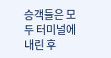승객들은 모두 터미널에 내린 후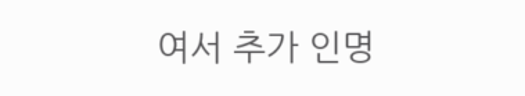여서 추가 인명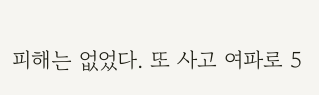피해는 없었다. 또 사고 여파로 5